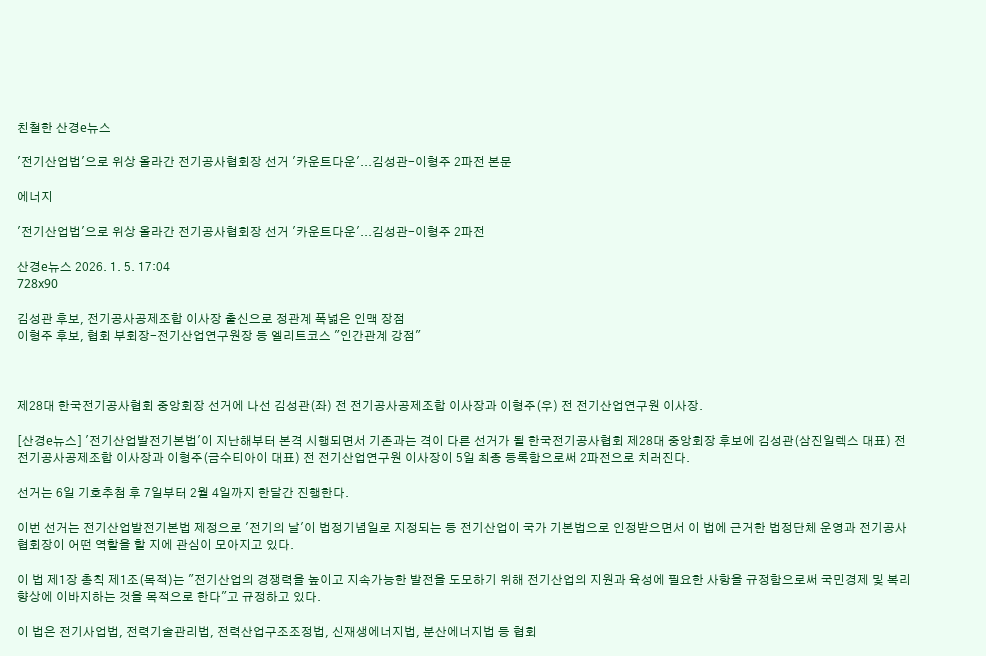친철한 산경e뉴스

'전기산업법'으로 위상 올라간 전기공사협회장 선거 '카운트다운'...김성관-이형주 2파전 본문

에너지

'전기산업법'으로 위상 올라간 전기공사협회장 선거 '카운트다운'...김성관-이형주 2파전

산경e뉴스 2026. 1. 5. 17:04
728x90

김성관 후보, 전기공사공제조합 이사장 출신으로 정관계 폭넓은 인맥 장점
이형주 후보, 협회 부회장-전기산업연구원장 등 엘리트코스 "인간관계 강점"



제28대 한국전기공사협회 중앙회장 선거에 나선 김성관(좌) 전 전기공사공제조합 이사장과 이형주(우) 전 전기산업연구원 이사장.

[산경e뉴스] '전기산업발전기본법'이 지난해부터 본격 시행되면서 기존과는 격이 다른 선거가 될 한국전기공사협회 제28대 중앙회장 후보에 김성관(삼진일렉스 대표) 전 전기공사공제조합 이사장과 이형주(금수티아이 대표) 전 전기산업연구원 이사장이 5일 최종 등록함으로써 2파전으로 치러진다.

선거는 6일 기호추첨 후 7일부터 2월 4일까지 한달간 진행한다.

이번 선거는 전기산업발전기본법 제정으로 '전기의 날'이 법정기념일로 지정되는 등 전기산업이 국가 기본법으로 인정받으면서 이 법에 근거한 법정단체 운영과 전기공사협회장이 어떤 역할을 할 지에 관심이 모아지고 있다.

이 법 제1장 총칙 제1조(목적)는 "전기산업의 경쟁력을 높이고 지속가능한 발전을 도모하기 위해 전기산업의 지원과 육성에 필요한 사항을 규정함으로써 국민경제 및 복리 향상에 이바지하는 것을 목적으로 한다"고 규정하고 있다.

이 법은 전기사업법, 전력기술관리법, 전력산업구조조정법, 신재생에너지법, 분산에너지법 등 협회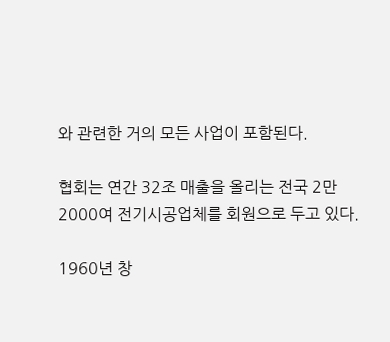와 관련한 거의 모든 사업이 포함된다.

협회는 연간 32조 매출을 올리는 전국 2만2000여 전기시공업체를 회원으로 두고 있다.

1960년 창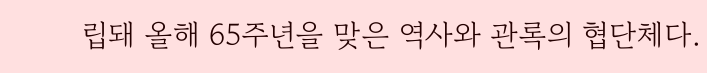립돼 올해 65주년을 맞은 역사와 관록의 협단체다.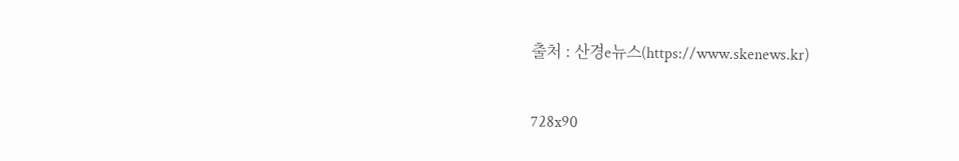출처 : 산경e뉴스(https://www.skenews.kr)

728x90